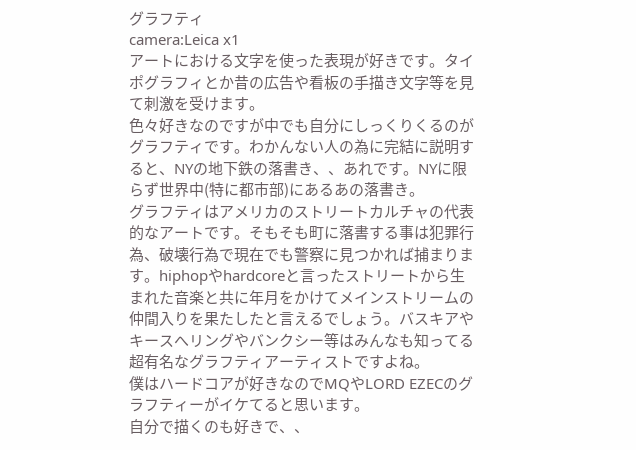グラフティ
camera:Leica x1
アートにおける文字を使った表現が好きです。タイポグラフィとか昔の広告や看板の手描き文字等を見て刺激を受けます。
色々好きなのですが中でも自分にしっくりくるのがグラフティです。わかんない人の為に完結に説明すると、NYの地下鉄の落書き、、あれです。NYに限らず世界中(特に都市部)にあるあの落書き。
グラフティはアメリカのストリートカルチャの代表的なアートです。そもそも町に落書する事は犯罪行為、破壊行為で現在でも警察に見つかれば捕まります。hiphopやhardcoreと言ったストリートから生まれた音楽と共に年月をかけてメインストリームの仲間入りを果たしたと言えるでしょう。バスキアやキースへリングやバンクシー等はみんなも知ってる超有名なグラフティアーティストですよね。
僕はハードコアが好きなのでMQやLORD EZECのグラフティーがイケてると思います。
自分で描くのも好きで、、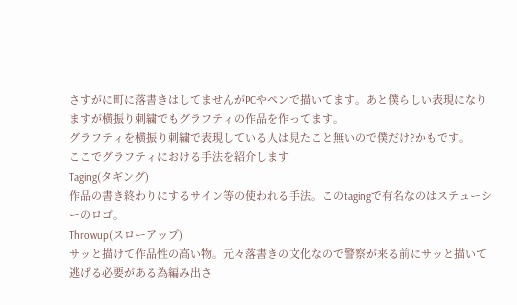さすがに町に落書きはしてませんがPCやペンで描いてます。あと僕らしい表現になりますが横振り刺繍でもグラフティの作品を作ってます。
グラフティを横振り刺繍で表現している人は見たこと無いので僕だけ?かもです。
ここでグラフティにおける手法を紹介します
Taging(タギング)
作品の書き終わりにするサイン等の使われる手法。このtagingで有名なのはステューシーのロゴ。
Throwup(スローアップ)
サッと描けて作品性の高い物。元々落書きの文化なので警察が来る前にサッと描いて逃げる必要がある為編み出さ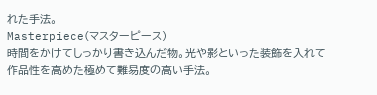れた手法。
Masterpiece(マスターピース)
時間をかけてしっかり書き込んだ物。光や影といった装飾を入れて作品性を高めた極めて難易度の高い手法。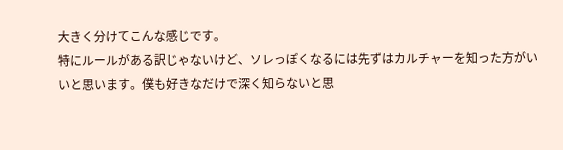大きく分けてこんな感じです。
特にルールがある訳じゃないけど、ソレっぽくなるには先ずはカルチャーを知った方がいいと思います。僕も好きなだけで深く知らないと思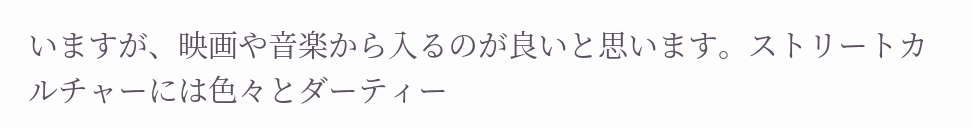いますが、映画や音楽から入るのが良いと思います。ストリートカルチャーには色々とダーティー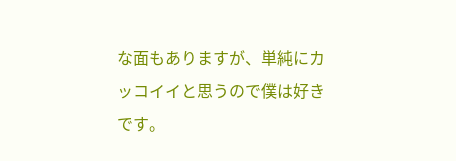な面もありますが、単純にカッコイイと思うので僕は好きです。